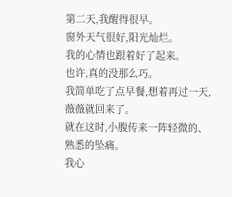第二天,我醒得很早。
窗外天气很好,阳光灿烂。
我的心情也跟着好了起来。
也许,真的没那么巧。
我简单吃了点早餐,想着再过一天,薇薇就回来了。
就在这时,小腹传来一阵轻微的、熟悉的坠痛。
我心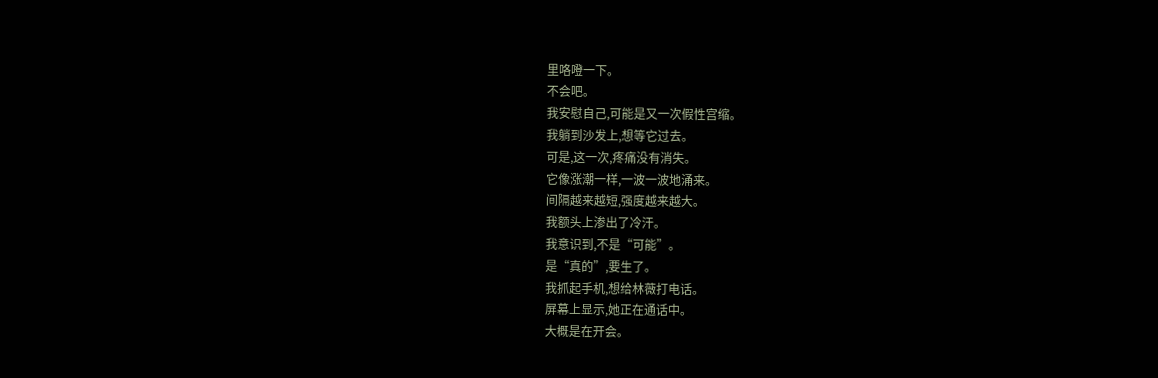里咯噔一下。
不会吧。
我安慰自己,可能是又一次假性宫缩。
我躺到沙发上,想等它过去。
可是,这一次,疼痛没有消失。
它像涨潮一样,一波一波地涌来。
间隔越来越短,强度越来越大。
我额头上渗出了冷汗。
我意识到,不是“可能”。
是“真的”,要生了。
我抓起手机,想给林薇打电话。
屏幕上显示,她正在通话中。
大概是在开会。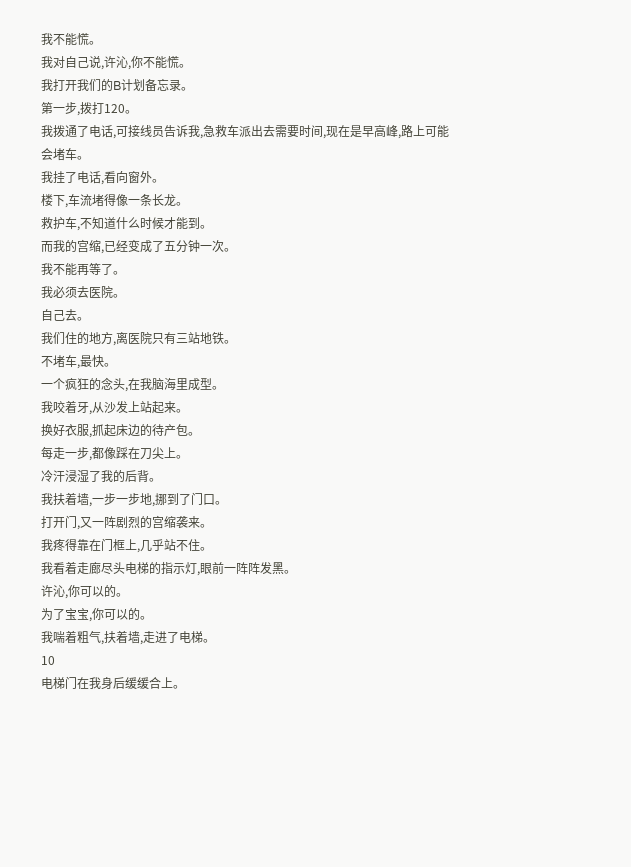我不能慌。
我对自己说,许沁,你不能慌。
我打开我们的B计划备忘录。
第一步,拨打120。
我拨通了电话,可接线员告诉我,急救车派出去需要时间,现在是早高峰,路上可能会堵车。
我挂了电话,看向窗外。
楼下,车流堵得像一条长龙。
救护车,不知道什么时候才能到。
而我的宫缩,已经变成了五分钟一次。
我不能再等了。
我必须去医院。
自己去。
我们住的地方,离医院只有三站地铁。
不堵车,最快。
一个疯狂的念头,在我脑海里成型。
我咬着牙,从沙发上站起来。
换好衣服,抓起床边的待产包。
每走一步,都像踩在刀尖上。
冷汗浸湿了我的后背。
我扶着墙,一步一步地,挪到了门口。
打开门,又一阵剧烈的宫缩袭来。
我疼得靠在门框上,几乎站不住。
我看着走廊尽头电梯的指示灯,眼前一阵阵发黑。
许沁,你可以的。
为了宝宝,你可以的。
我喘着粗气,扶着墙,走进了电梯。
10
电梯门在我身后缓缓合上。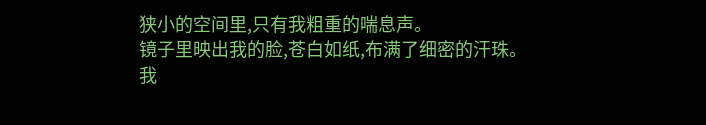狭小的空间里,只有我粗重的喘息声。
镜子里映出我的脸,苍白如纸,布满了细密的汗珠。
我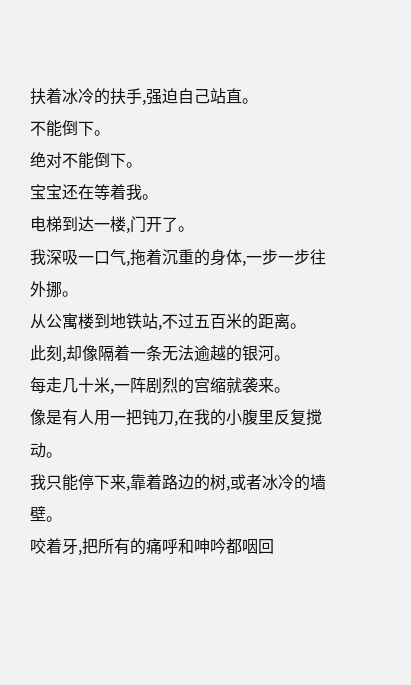扶着冰冷的扶手,强迫自己站直。
不能倒下。
绝对不能倒下。
宝宝还在等着我。
电梯到达一楼,门开了。
我深吸一口气,拖着沉重的身体,一步一步往外挪。
从公寓楼到地铁站,不过五百米的距离。
此刻,却像隔着一条无法逾越的银河。
每走几十米,一阵剧烈的宫缩就袭来。
像是有人用一把钝刀,在我的小腹里反复搅动。
我只能停下来,靠着路边的树,或者冰冷的墙壁。
咬着牙,把所有的痛呼和呻吟都咽回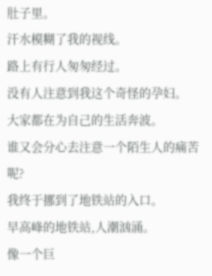肚子里。
汗水模糊了我的视线。
路上有行人匆匆经过。
没有人注意到我这个奇怪的孕妇。
大家都在为自己的生活奔波。
谁又会分心去注意一个陌生人的痛苦呢?
我终于挪到了地铁站的入口。
早高峰的地铁站,人潮汹涌。
像一个巨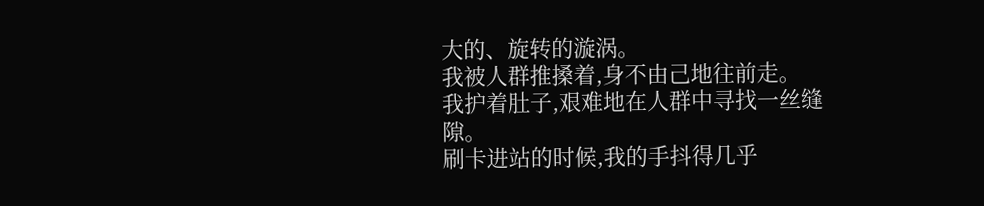大的、旋转的漩涡。
我被人群推搡着,身不由己地往前走。
我护着肚子,艰难地在人群中寻找一丝缝隙。
刷卡进站的时候,我的手抖得几乎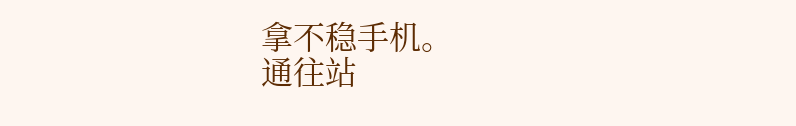拿不稳手机。
通往站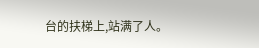台的扶梯上,站满了人。